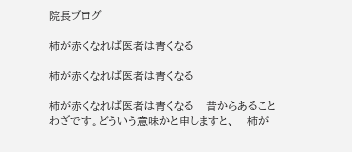院長ブログ

柿が赤くなれば医者は青くなる

柿が赤くなれば医者は青くなる

柿が赤くなれば医者は青くなる   昔からあることわざです。どういう意味かと申しますと、   柿が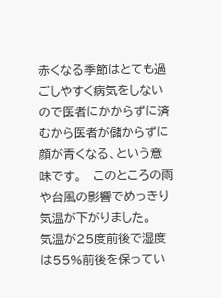赤くなる季節はとても過ごしやすく病気をしないので医者にかからずに済むから医者が儲からずに顔が青くなる、という意味です。   このところの雨や台風の影響でめっきり気温が下がりました。   気温が25度前後で湿度は55%前後を保ってい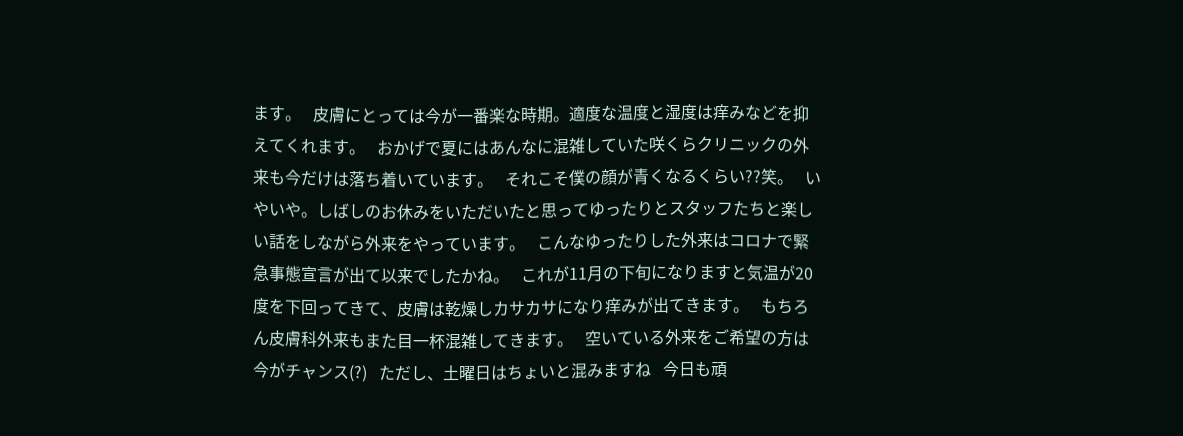ます。   皮膚にとっては今が一番楽な時期。適度な温度と湿度は痒みなどを抑えてくれます。   おかげで夏にはあんなに混雑していた咲くらクリニックの外来も今だけは落ち着いています。   それこそ僕の顔が青くなるくらい??笑。   いやいや。しばしのお休みをいただいたと思ってゆったりとスタッフたちと楽しい話をしながら外来をやっています。   こんなゆったりした外来はコロナで緊急事態宣言が出て以来でしたかね。   これが11月の下旬になりますと気温が20度を下回ってきて、皮膚は乾燥しカサカサになり痒みが出てきます。   もちろん皮膚科外来もまた目一杯混雑してきます。   空いている外来をご希望の方は今がチャンス(?)   ただし、土曜日はちょいと混みますね   今日も頑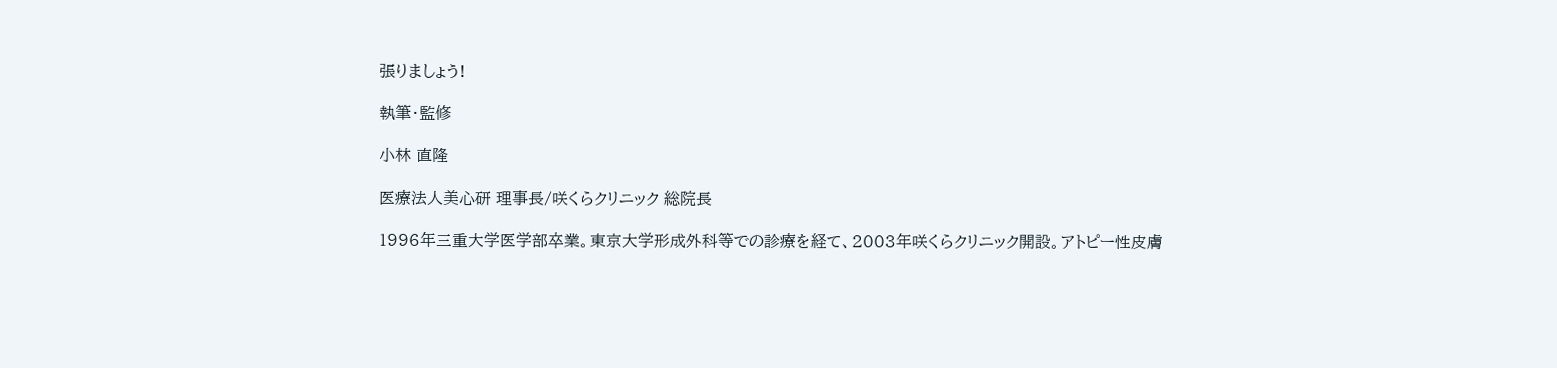張りましょう!

執筆・監修

小林 直隆

医療法人美心研 理事長/咲くらクリニック 総院長

1996年三重大学医学部卒業。東京大学形成外科等での診療を経て、2003年咲くらクリニック開設。アトピー性皮膚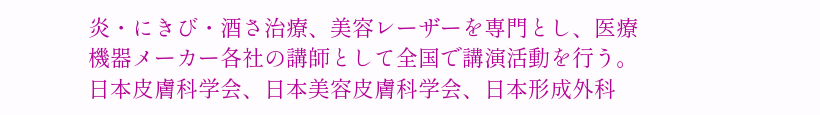炎・にきび・酒さ治療、美容レーザーを専門とし、医療機器メーカー各社の講師として全国で講演活動を行う。日本皮膚科学会、日本美容皮膚科学会、日本形成外科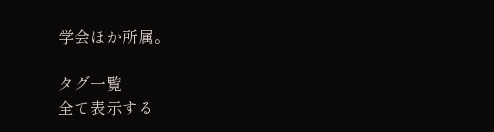学会ほか所属。

タグ一覧
全て表示する